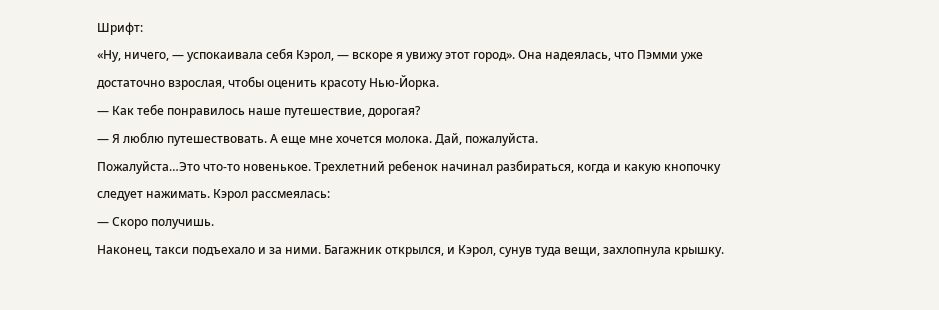Шрифт:
«Ну, ничего, — успокаивала себя Кэрол, — вскоре я увижу этот город». Она надеялась, что Пэмми уже достаточно взрослая, чтобы оценить красоту Нью-Йорка.
— Как тебе понравилось наше путешествие, дорогая?
— Я люблю путешествовать. А еще мне хочется молока. Дай, пожалуйста.
Пожалуйста…Это что-то новенькое. Трехлетний ребенок начинал разбираться, когда и какую кнопочку следует нажимать. Кэрол рассмеялась:
— Скоро получишь.
Наконец, такси подъехало и за ними. Багажник открылся, и Кэрол, сунув туда вещи, захлопнула крышку.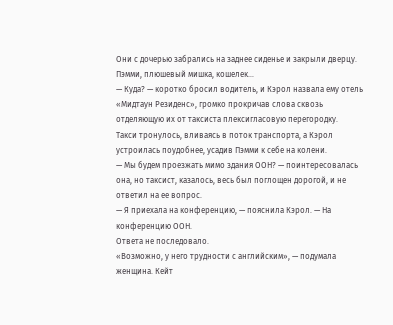Они с дочерью забрались на заднее сиденье и закрыли дверцу.
Пэмми, плюшевый мишка, кошелек…
— Куда? — коротко бросил водитель, и Кэрол назвала ему отель «Мидтаун Резиденс», громко прокричав слова сквозь отделяющую их от таксиста плексигласовую перегородку.
Такси тронулось, вливаясь в поток транспорта, а Кэрол устроилась поудобнее, усадив Пэмми к себе на колени.
— Мы будем проезжать мимо здания ООН? — поинтересовалась она, но таксист, казалось, весь был поглощен дорогой, и не ответил на ее вопрос.
— Я приехала на конференцию, — пояснила Кэрол. — На конференцию ООН.
Ответа не последовало.
«Возможно, у него трудности с английским», — подумала женщина. Кейт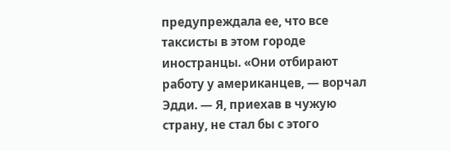предупреждала ее, что все таксисты в этом городе иностранцы. «Они отбирают работу у американцев, — ворчал Эдди. — Я, приехав в чужую страну, не стал бы с этого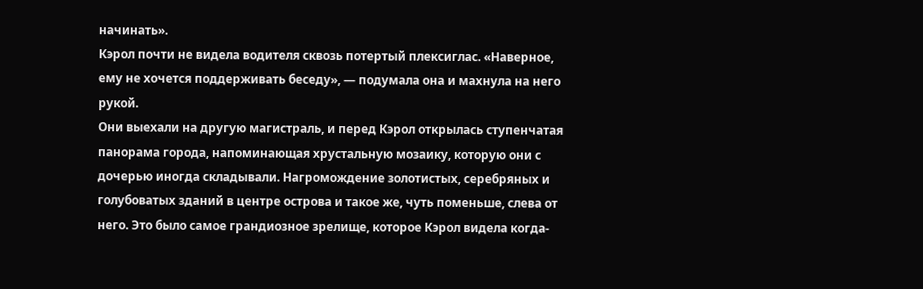начинать».
Кэрол почти не видела водителя сквозь потертый плексиглас. «Наверное, ему не хочется поддерживать беседу», — подумала она и махнула на него рукой.
Они выехали на другую магистраль, и перед Кэрол открылась ступенчатая панорама города, напоминающая хрустальную мозаику, которую они с дочерью иногда складывали. Нагромождение золотистых, серебряных и голубоватых зданий в центре острова и такое же, чуть поменьше, слева от него. Это было самое грандиозное зрелище, которое Кэрол видела когда-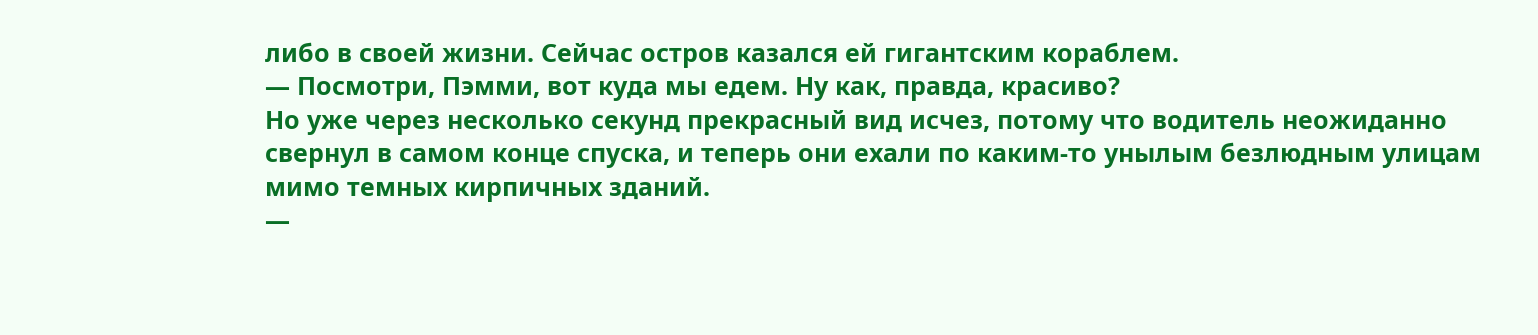либо в своей жизни. Сейчас остров казался ей гигантским кораблем.
— Посмотри, Пэмми, вот куда мы едем. Ну как, правда, красиво?
Но уже через несколько секунд прекрасный вид исчез, потому что водитель неожиданно свернул в самом конце спуска, и теперь они ехали по каким-то унылым безлюдным улицам мимо темных кирпичных зданий.
—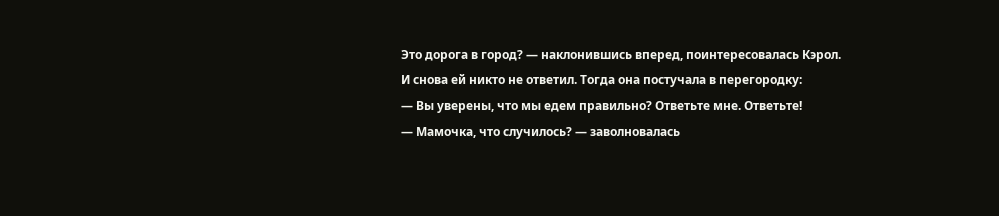Это дорога в город? — наклонившись вперед, поинтересовалась Кэрол.
И снова ей никто не ответил. Тогда она постучала в перегородку:
— Вы уверены, что мы едем правильно? Ответьте мне. Ответьте!
— Мамочка, что случилось? — заволновалась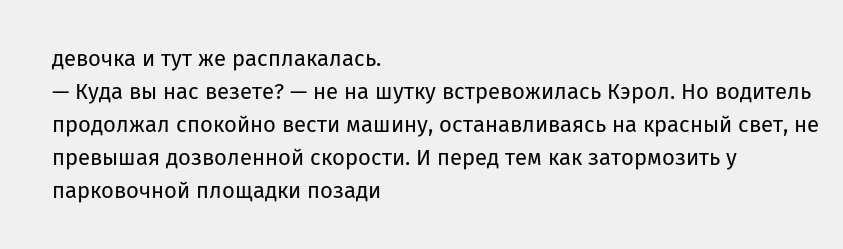девочка и тут же расплакалась.
— Куда вы нас везете? — не на шутку встревожилась Кэрол. Но водитель продолжал спокойно вести машину, останавливаясь на красный свет, не превышая дозволенной скорости. И перед тем как затормозить у парковочной площадки позади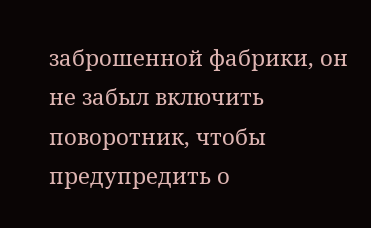заброшенной фабрики, он не забыл включить поворотник, чтобы предупредить о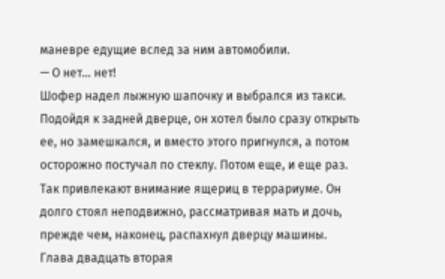маневре едущие вслед за ним автомобили.
— О нет… нет!
Шофер надел лыжную шапочку и выбрался из такси. Подойдя к задней дверце, он хотел было сразу открыть ее, но замешкался, и вместо этого пригнулся, а потом осторожно постучал по стеклу. Потом еще, и еще раз. Так привлекают внимание ящериц в террариуме. Он долго стоял неподвижно, рассматривая мать и дочь, прежде чем, наконец, распахнул дверцу машины.
Глава двадцать вторая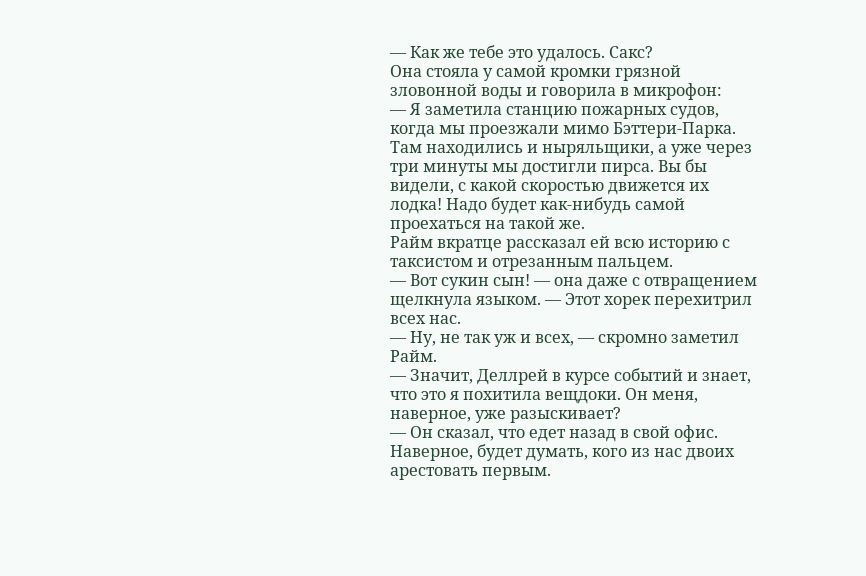— Как же тебе это удалось. Сакс?
Она стояла у самой кромки грязной зловонной воды и говорила в микрофон:
— Я заметила станцию пожарных судов, когда мы проезжали мимо Бэттери-Парка. Там находились и ныряльщики, а уже через три минуты мы достигли пирса. Вы бы видели, с какой скоростью движется их лодка! Надо будет как-нибудь самой проехаться на такой же.
Райм вкратце рассказал ей всю историю с таксистом и отрезанным пальцем.
— Вот сукин сын! — она даже с отвращением щелкнула языком. — Этот хорек перехитрил всех нас.
— Ну, не так уж и всех, — скромно заметил Райм.
— Значит, Деллрей в курсе событий и знает, что это я похитила вещдоки. Он меня, наверное, уже разыскивает?
— Он сказал, что едет назад в свой офис. Наверное, будет думать, кого из нас двоих арестовать первым.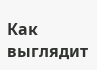Как выглядит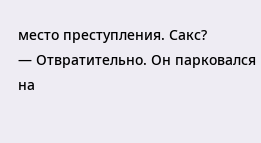место преступления. Сакс?
— Отвратительно. Он парковался на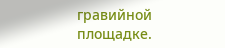гравийной площадке.